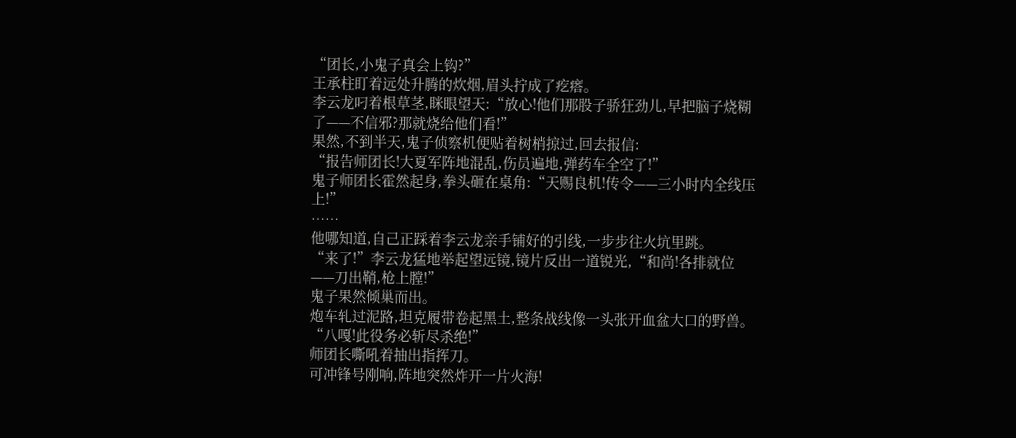“团长,小鬼子真会上钩?”
王承柱盯着远处升腾的炊烟,眉头拧成了疙瘩。
李云龙叼着根草茎,眯眼望天:“放心!他们那股子骄狂劲儿,早把脑子烧糊了——不信邪?那就烧给他们看!”
果然,不到半天,鬼子侦察机便贴着树梢掠过,回去报信:
“报告师团长!大夏军阵地混乱,伤员遍地,弹药车全空了!”
鬼子师团长霍然起身,拳头砸在桌角:“天赐良机!传令——三小时内全线压上!”
……
他哪知道,自己正踩着李云龙亲手铺好的引线,一步步往火坑里跳。
“来了!”李云龙猛地举起望远镜,镜片反出一道锐光,“和尚!各排就位——刀出鞘,枪上膛!”
鬼子果然倾巢而出。
炮车轧过泥路,坦克履带卷起黑土,整条战线像一头张开血盆大口的野兽。
“八嘎!此役务必斩尽杀绝!”
师团长嘶吼着抽出指挥刀。
可冲锋号刚响,阵地突然炸开一片火海!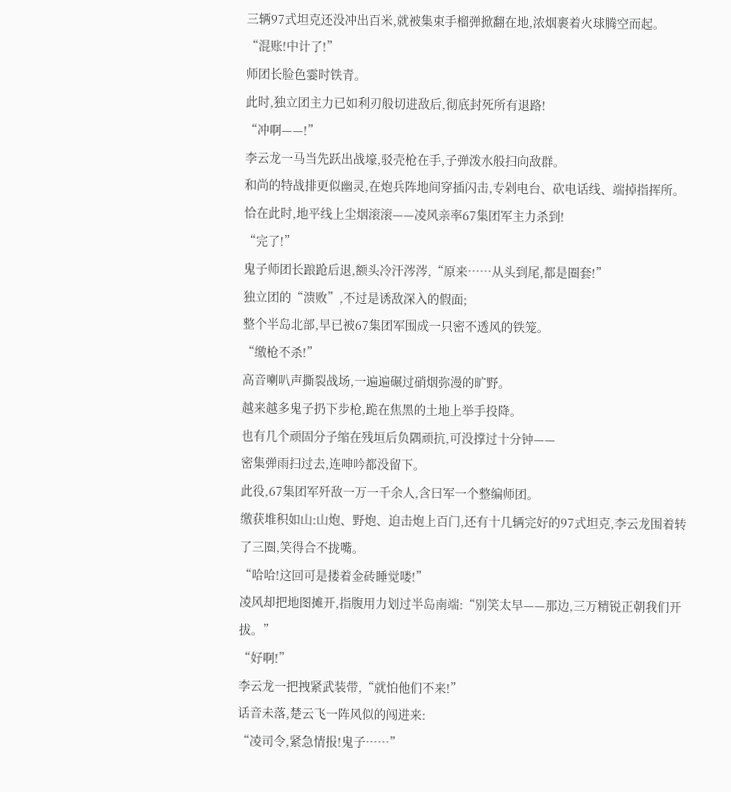三辆97式坦克还没冲出百米,就被集束手榴弹掀翻在地,浓烟裹着火球腾空而起。
“混账!中计了!”
师团长脸色霎时铁青。
此时,独立团主力已如利刃般切进敌后,彻底封死所有退路!
“冲啊——!”
李云龙一马当先跃出战壕,驳壳枪在手,子弹泼水般扫向敌群。
和尚的特战排更似幽灵,在炮兵阵地间穿插闪击,专剁电台、砍电话线、端掉指挥所。
恰在此时,地平线上尘烟滚滚——凌风亲率67集团军主力杀到!
“完了!”
鬼子师团长踉跄后退,额头冷汗涔涔,“原来……从头到尾,都是圈套!”
独立团的“溃败”,不过是诱敌深入的假面;
整个半岛北部,早已被67集团军围成一只密不透风的铁笼。
“缴枪不杀!”
高音喇叭声撕裂战场,一遍遍碾过硝烟弥漫的旷野。
越来越多鬼子扔下步枪,跪在焦黑的土地上举手投降。
也有几个顽固分子缩在残垣后负隅顽抗,可没撑过十分钟——
密集弹雨扫过去,连呻吟都没留下。
此役,67集团军歼敌一万一千余人,含曰军一个整编师团。
缴获堆积如山:山炮、野炮、迫击炮上百门,还有十几辆完好的97式坦克,李云龙围着转了三圈,笑得合不拢嘴。
“哈哈!这回可是搂着金砖睡觉喽!”
凌风却把地图摊开,指腹用力划过半岛南端:“别笑太早——那边,三万精锐正朝我们开拔。”
“好啊!”
李云龙一把拽紧武装带,“就怕他们不来!”
话音未落,楚云飞一阵风似的闯进来:
“凌司令,紧急情报!鬼子……”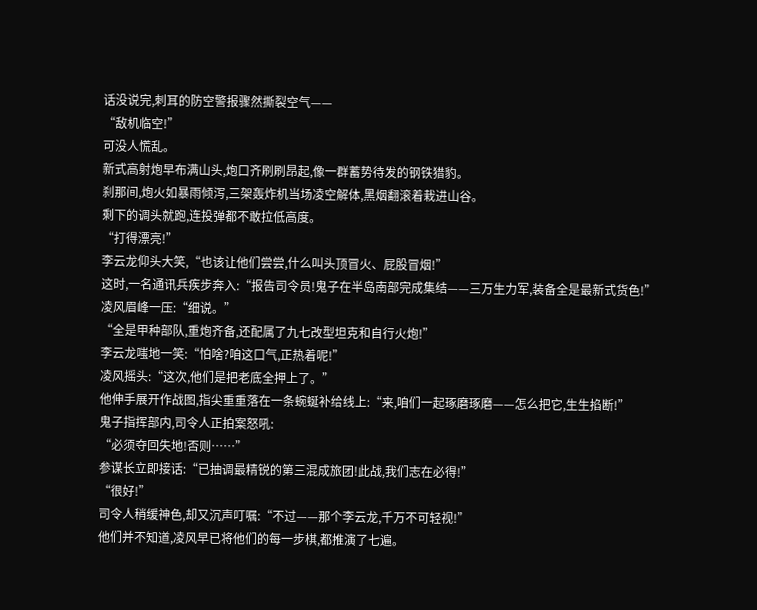话没说完,刺耳的防空警报骤然撕裂空气——
“敌机临空!”
可没人慌乱。
新式高射炮早布满山头,炮口齐刷刷昂起,像一群蓄势待发的钢铁猎豹。
刹那间,炮火如暴雨倾泻,三架轰炸机当场凌空解体,黑烟翻滚着栽进山谷。
剩下的调头就跑,连投弹都不敢拉低高度。
“打得漂亮!”
李云龙仰头大笑,“也该让他们尝尝,什么叫头顶冒火、屁股冒烟!”
这时,一名通讯兵疾步奔入:“报告司令员!鬼子在半岛南部完成集结——三万生力军,装备全是最新式货色!”
凌风眉峰一压:“细说。”
“全是甲种部队,重炮齐备,还配属了九七改型坦克和自行火炮!”
李云龙嗤地一笑:“怕啥?咱这口气,正热着呢!”
凌风摇头:“这次,他们是把老底全押上了。”
他伸手展开作战图,指尖重重落在一条蜿蜒补给线上:“来,咱们一起琢磨琢磨——怎么把它,生生掐断!”
鬼子指挥部内,司令人正拍案怒吼:
“必须夺回失地!否则……”
参谋长立即接话:“已抽调最精锐的第三混成旅团!此战,我们志在必得!”
“很好!”
司令人稍缓神色,却又沉声叮嘱:“不过——那个李云龙,千万不可轻视!”
他们并不知道,凌风早已将他们的每一步棋,都推演了七遍。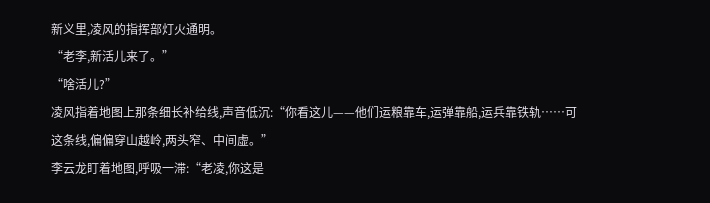新义里,凌风的指挥部灯火通明。
“老李,新活儿来了。”
“啥活儿?”
凌风指着地图上那条细长补给线,声音低沉:“你看这儿——他们运粮靠车,运弹靠船,运兵靠铁轨……可这条线,偏偏穿山越岭,两头窄、中间虚。”
李云龙盯着地图,呼吸一滞:“老凌,你这是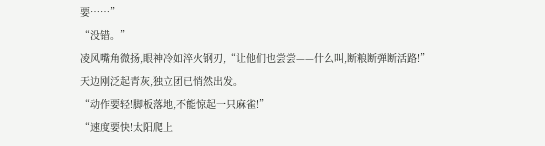要……”
“没错。”
凌风嘴角微扬,眼神冷如淬火钢刃,“让他们也尝尝——什么叫,断粮断弹断活路!”
天边刚泛起青灰,独立团已悄然出发。
“动作要轻!脚板落地,不能惊起一只麻雀!”
“速度要快!太阳爬上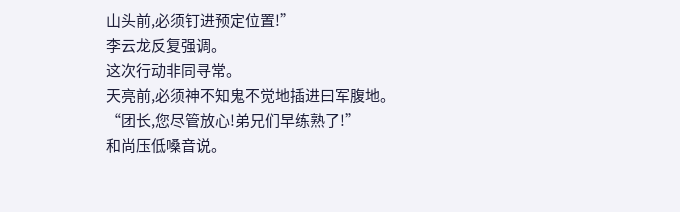山头前,必须钉进预定位置!”
李云龙反复强调。
这次行动非同寻常。
天亮前,必须神不知鬼不觉地插进曰军腹地。
“团长,您尽管放心!弟兄们早练熟了!”
和尚压低嗓音说。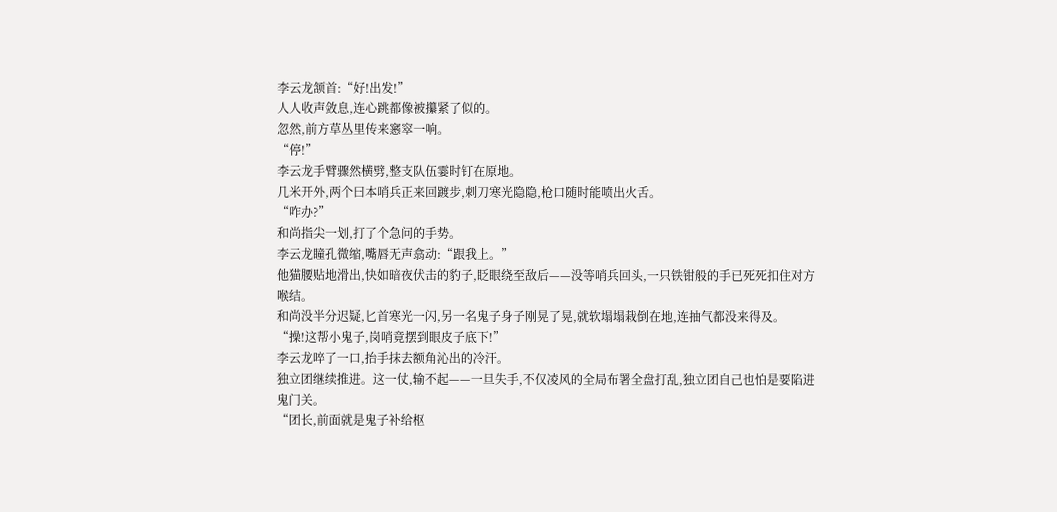李云龙颔首:“好!出发!”
人人收声敛息,连心跳都像被攥紧了似的。
忽然,前方草丛里传来窸窣一响。
“停!”
李云龙手臂骤然横劈,整支队伍霎时钉在原地。
几米开外,两个曰本哨兵正来回踱步,刺刀寒光隐隐,枪口随时能喷出火舌。
“咋办?”
和尚指尖一划,打了个急问的手势。
李云龙瞳孔微缩,嘴唇无声翕动:“跟我上。”
他猫腰贴地滑出,快如暗夜伏击的豹子,眨眼绕至敌后——没等哨兵回头,一只铁钳般的手已死死扣住对方喉结。
和尚没半分迟疑,匕首寒光一闪,另一名鬼子身子刚晃了晃,就软塌塌栽倒在地,连抽气都没来得及。
“操!这帮小鬼子,岗哨竟摆到眼皮子底下!”
李云龙啐了一口,抬手抹去额角沁出的冷汗。
独立团继续推进。这一仗,输不起——一旦失手,不仅凌风的全局布署全盘打乱,独立团自己也怕是要陷进鬼门关。
“团长,前面就是鬼子补给枢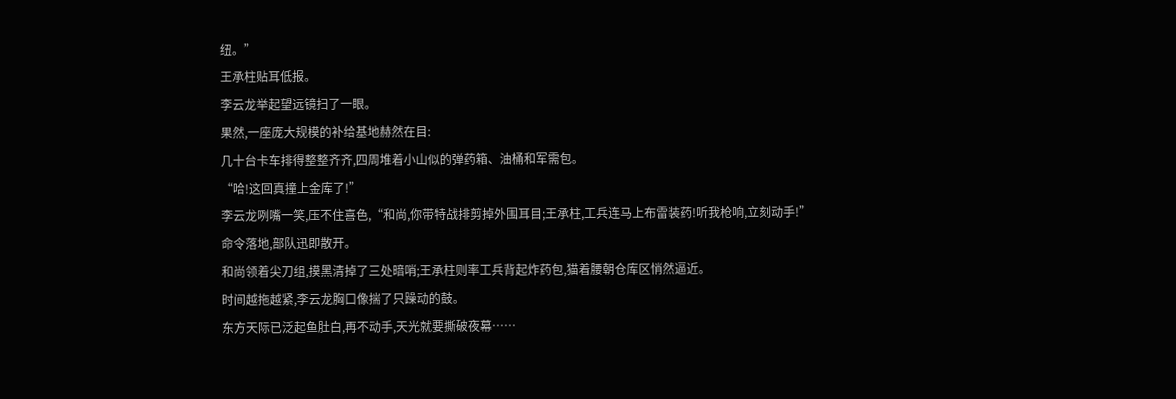纽。”
王承柱贴耳低报。
李云龙举起望远镜扫了一眼。
果然,一座庞大规模的补给基地赫然在目:
几十台卡车排得整整齐齐,四周堆着小山似的弹药箱、油桶和军需包。
“哈!这回真撞上金库了!”
李云龙咧嘴一笑,压不住喜色,“和尚,你带特战排剪掉外围耳目;王承柱,工兵连马上布雷装药!听我枪响,立刻动手!”
命令落地,部队迅即散开。
和尚领着尖刀组,摸黑清掉了三处暗哨;王承柱则率工兵背起炸药包,猫着腰朝仓库区悄然逼近。
时间越拖越紧,李云龙胸口像揣了只躁动的鼓。
东方天际已泛起鱼肚白,再不动手,天光就要撕破夜幕……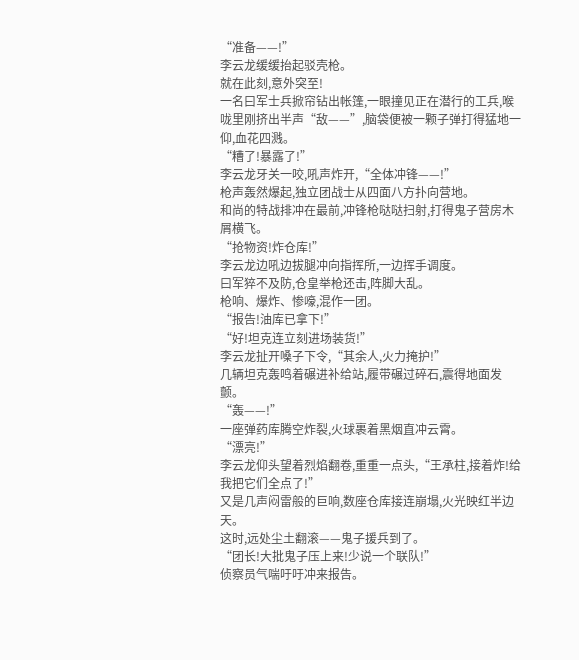“准备——!”
李云龙缓缓抬起驳壳枪。
就在此刻,意外突至!
一名曰军士兵掀帘钻出帐篷,一眼撞见正在潜行的工兵,喉咙里刚挤出半声“敌——”,脑袋便被一颗子弹打得猛地一仰,血花四溅。
“糟了!暴露了!”
李云龙牙关一咬,吼声炸开,“全体冲锋——!”
枪声轰然爆起,独立团战士从四面八方扑向营地。
和尚的特战排冲在最前,冲锋枪哒哒扫射,打得鬼子营房木屑横飞。
“抢物资!炸仓库!”
李云龙边吼边拔腿冲向指挥所,一边挥手调度。
曰军猝不及防,仓皇举枪还击,阵脚大乱。
枪响、爆炸、惨嚎,混作一团。
“报告!油库已拿下!”
“好!坦克连立刻进场装货!”
李云龙扯开嗓子下令,“其余人,火力掩护!”
几辆坦克轰鸣着碾进补给站,履带碾过碎石,震得地面发颤。
“轰——!”
一座弹药库腾空炸裂,火球裹着黑烟直冲云霄。
“漂亮!”
李云龙仰头望着烈焰翻卷,重重一点头,“王承柱,接着炸!给我把它们全点了!”
又是几声闷雷般的巨响,数座仓库接连崩塌,火光映红半边天。
这时,远处尘土翻滚——鬼子援兵到了。
“团长!大批鬼子压上来!少说一个联队!”
侦察员气喘吁吁冲来报告。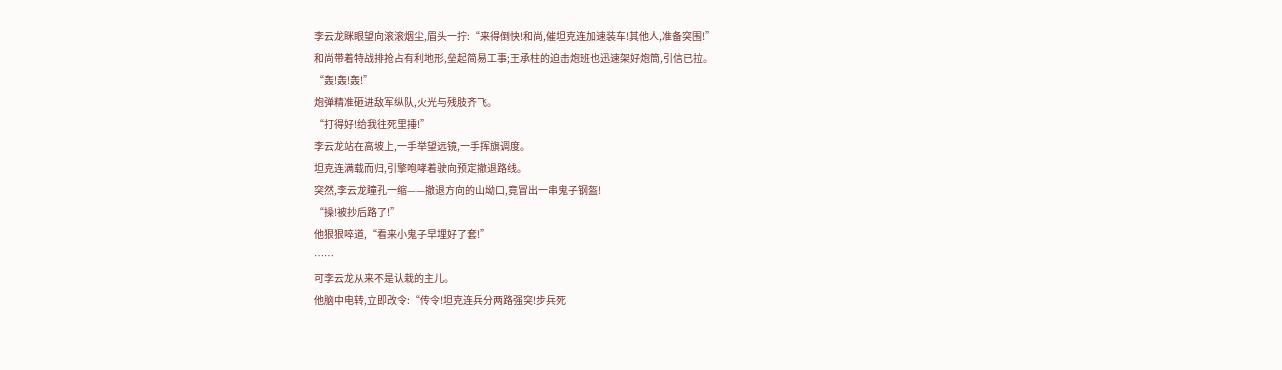李云龙眯眼望向滚滚烟尘,眉头一拧:“来得倒快!和尚,催坦克连加速装车!其他人,准备突围!”
和尚带着特战排抢占有利地形,垒起简易工事;王承柱的迫击炮班也迅速架好炮筒,引信已拉。
“轰!轰!轰!”
炮弹精准砸进敌军纵队,火光与残肢齐飞。
“打得好!给我往死里捶!”
李云龙站在高坡上,一手举望远镜,一手挥旗调度。
坦克连满载而归,引擎咆哮着驶向预定撤退路线。
突然,李云龙瞳孔一缩——撤退方向的山坳口,竟冒出一串鬼子钢盔!
“操!被抄后路了!”
他狠狠啐道,“看来小鬼子早埋好了套!”
……
可李云龙从来不是认栽的主儿。
他脑中电转,立即改令:“传令!坦克连兵分两路强突!步兵死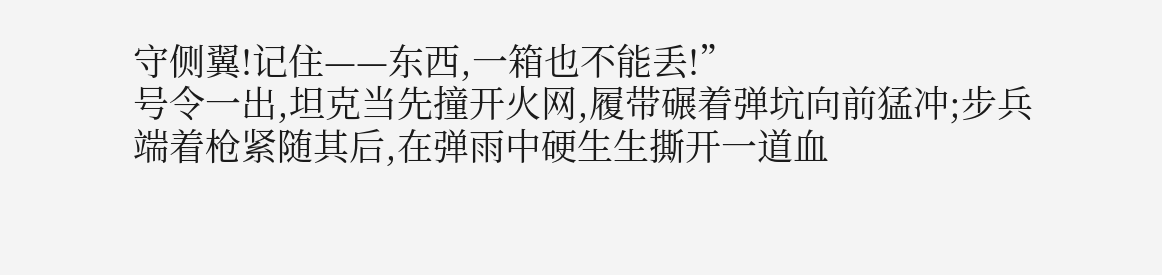守侧翼!记住——东西,一箱也不能丢!”
号令一出,坦克当先撞开火网,履带碾着弹坑向前猛冲;步兵端着枪紧随其后,在弹雨中硬生生撕开一道血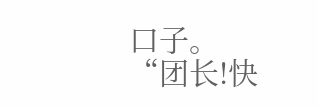口子。
“团长!快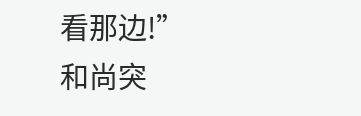看那边!”
和尚突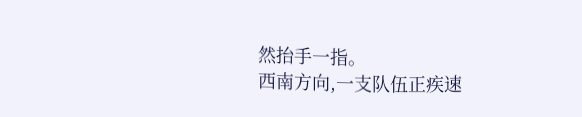然抬手一指。
西南方向,一支队伍正疾速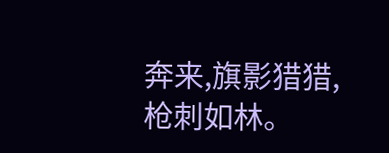奔来,旗影猎猎,枪刺如林。